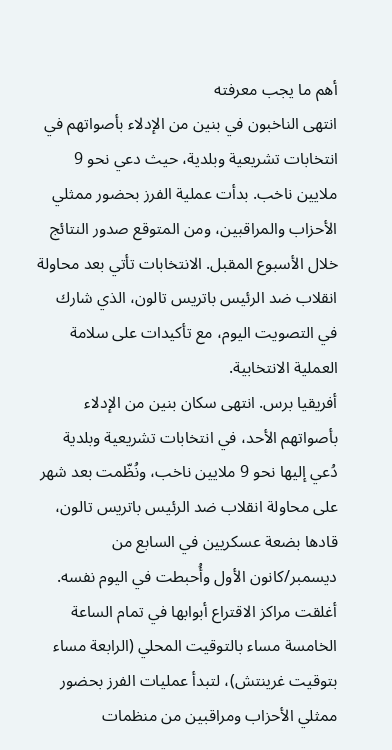أهم ما يجب معرفته
انتهى الناخبون في بنين من الإدلاء بأصواتهم في انتخابات تشريعية وبلدية، حيث دعي نحو 9 ملايين ناخب. بدأت عملية الفرز بحضور ممثلي الأحزاب والمراقبين، ومن المتوقع صدور النتائج خلال الأسبوع المقبل. الانتخابات تأتي بعد محاولة انقلاب ضد الرئيس باتريس تالون، الذي شارك في التصويت اليوم، مع تأكيدات على سلامة العملية الانتخابية.
أفريقيا برس. انتهى سكان بنين من الإدلاء بأصواتهم الأحد، في انتخابات تشريعية وبلدية دُعي إليها نحو 9 ملايين ناخب، ونُظّمت بعد شهر على محاولة انقلاب ضد الرئيس باتريس تالون، قادها بضعة عسكريين في السابع من ديسمبر/كانون الأول وأُحبطت في اليوم نفسه.
أغلقت مراكز الاقتراع أبوابها في تمام الساعة الخامسة مساء بالتوقيت المحلي (الرابعة مساء بتوقيت غرينتش)، لتبدأ عمليات الفرز بحضور ممثلي الأحزاب ومراقبين من منظمات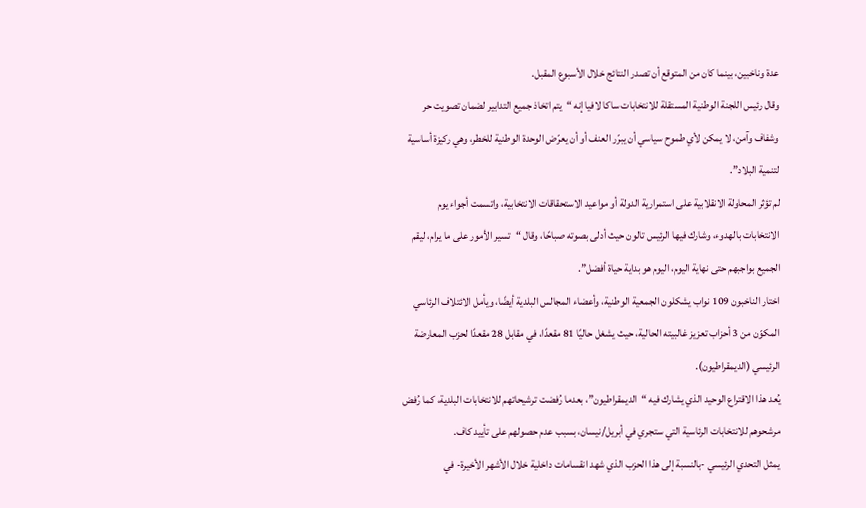عدة وناخبين، بينما كان من المتوقع أن تصدر النتائج خلال الأسبوع المقبل.
وقال رئيس اللجنة الوطنية المستقلة للانتخابات ساكا لافيا إنه “يتم اتخاذ جميع التدابير لضمان تصويت حر وشفاف وآمن، لا يمكن لأي طموح سياسي أن يبرّر العنف أو أن يعرّض الوحدة الوطنية للخطر، وهي ركيزة أساسية لتنمية البلاد”.
لم تؤثر المحاولة الانقلابية على استمرارية الدولة أو مواعيد الاستحقاقات الانتخابية، واتسمت أجواء يوم الانتخابات بالهدوء، وشارك فيها الرئيس تالون حيث أدلى بصوته صباحًا، وقال “تسير الأمور على ما يرام، ليقم الجميع بواجبهم حتى نهاية اليوم، اليوم هو بداية حياة أفضل”.
اختار الناخبون 109 نواب يشكلون الجمعية الوطنية، وأعضاء المجالس البلدية أيضًا، ويأمل الائتلاف الرئاسي المكوّن من 3 أحزاب تعزيز غالبيته الحالية، حيث يشغل حاليًا 81 مقعدًا، في مقابل 28 مقعدًا لحزب المعارضة الرئيسي (الديمقراطيون).
يُعد هذا الاقتراع الوحيد الذي يشارك فيه “الديمقراطيون”، بعدما رُفضت ترشيحاتهم للانتخابات البلدية، كما رُفض مرشحوهم للانتخابات الرئاسية التي ستجري في أبريل/نيسان، بسبب عدم حصولهم على تأييد كاف.
يمثل التحدي الرئيسي -بالنسبة إلى هذا الحزب الذي شهد انقسامات داخلية خلال الأشهر الأخيرة- في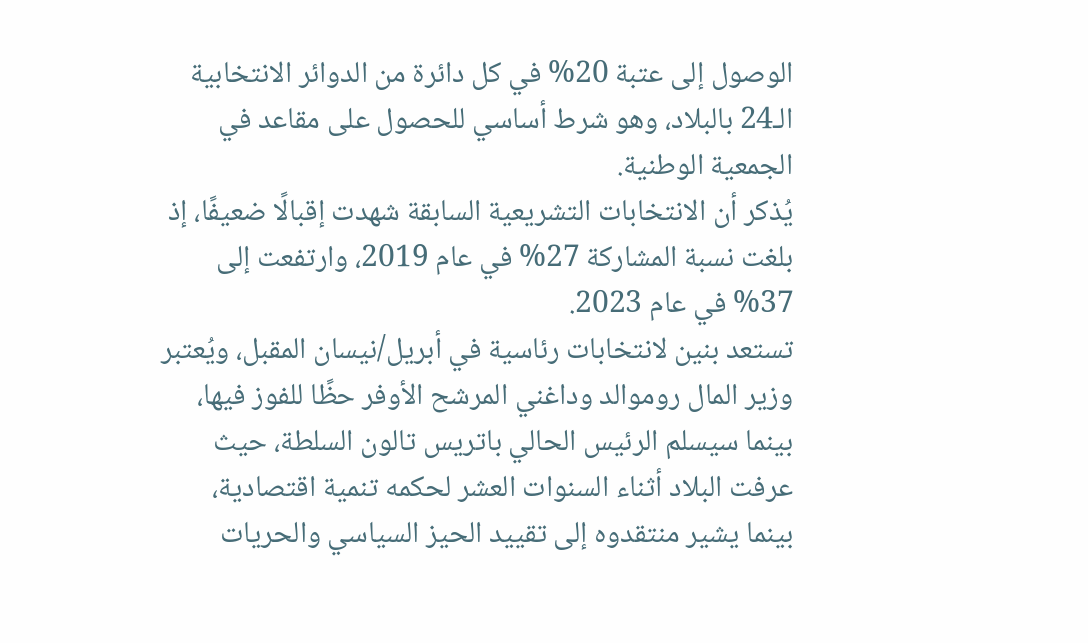الوصول إلى عتبة 20% في كل دائرة من الدوائر الانتخابية الـ24 بالبلاد، وهو شرط أساسي للحصول على مقاعد في الجمعية الوطنية.
يُذكر أن الانتخابات التشريعية السابقة شهدت إقبالًا ضعيفًا، إذ بلغت نسبة المشاركة 27% في عام 2019، وارتفعت إلى 37% في عام 2023.
تستعد بنين لانتخابات رئاسية في أبريل/نيسان المقبل، ويُعتبر وزير المال روموالد وداغني المرشح الأوفر حظًا للفوز فيها، بينما سيسلم الرئيس الحالي باتريس تالون السلطة، حيث عرفت البلاد أثناء السنوات العشر لحكمه تنمية اقتصادية، بينما يشير منتقدوه إلى تقييد الحيز السياسي والحريات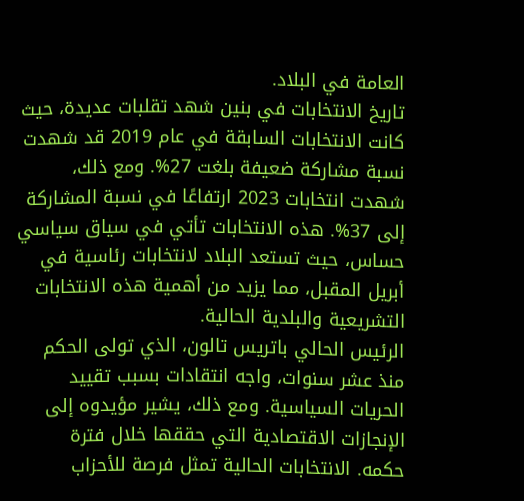العامة في البلاد.
تاريخ الانتخابات في بنين شهد تقلبات عديدة، حيث كانت الانتخابات السابقة في عام 2019 قد شهدت نسبة مشاركة ضعيفة بلغت 27%. ومع ذلك، شهدت انتخابات 2023 ارتفاعًا في نسبة المشاركة إلى 37%. هذه الانتخابات تأتي في سياق سياسي حساس، حيث تستعد البلاد لانتخابات رئاسية في أبريل المقبل، مما يزيد من أهمية هذه الانتخابات التشريعية والبلدية الحالية.
الرئيس الحالي باتريس تالون، الذي تولى الحكم منذ عشر سنوات، واجه انتقادات بسبب تقييد الحريات السياسية. ومع ذلك، يشير مؤيدوه إلى الإنجازات الاقتصادية التي حققها خلال فترة حكمه. الانتخابات الحالية تمثل فرصة للأحزاب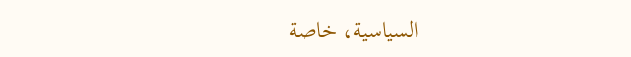السياسية، خاصة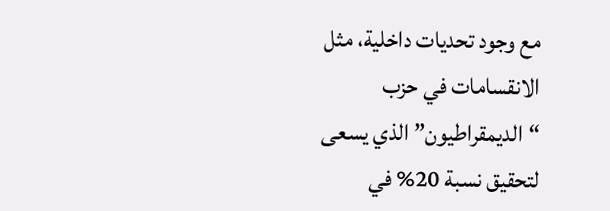مع وجود تحديات داخلية، مثل الانقسامات في حزب “الديمقراطيون” الذي يسعى لتحقيق نسبة 20% في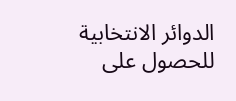الدوائر الانتخابية للحصول على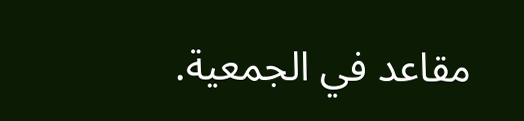مقاعد في الجمعية.